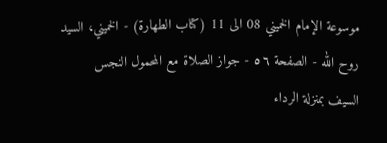موسوعة الإمام الخميني 08 الى 11 (كتاب الطهارة) - الخميني، السيد روح الله - الصفحة ٥٦ - جواز الصلاة مع المحمول النجس
السيف بمنزلة الرداء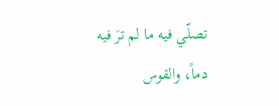تصلّي فيه ما لم ترَ فيه دماً، والقوس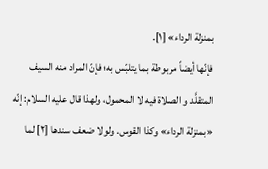بمنزلة الرداء» [١].
فإنّها أيضاً مربوطة بما يتلبّس به؛ فإنّ المراد منه السيف المتقلَّد و الصلاة فيه لا المحمول، ولهذا قال عليه السلام: إنّه «بمنزلة الرداء» وكذا القوس. ولولا ضعف سندها [٢] لما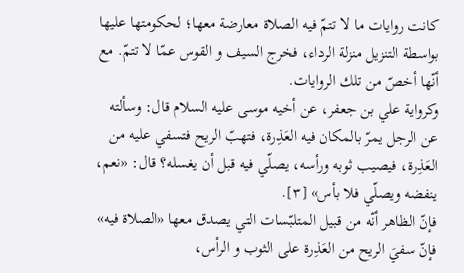كانت روايات ما لا تتمّ فيه الصلاة معارضة معها؛ لحكومتها عليها بواسطة التنزيل منزلة الرداء، فخرج السيف و القوس عمّا لا تتمّ. مع أنّها أخصّ من تلك الروايات.
وكرواية علي بن جعفر، عن أخيه موسى عليه السلام قال: وسألته عن الرجل يمرّ بالمكان فيه العَذِرة، فتهبّ الريح فتسفي عليه من العَذِرة، فيصيب ثوبه ورأسه، يصلّي فيه قبل أن يغسله؟ قال: «نعم، ينفضه ويصلّي فلا بأس» [٣].
فإنّ الظاهر أنّه من قبيل المتلبّسات التي يصدق معها «الصلاة فيه» فإنّ سفيَ الريح من العَذِرة على الثوب و الرأس،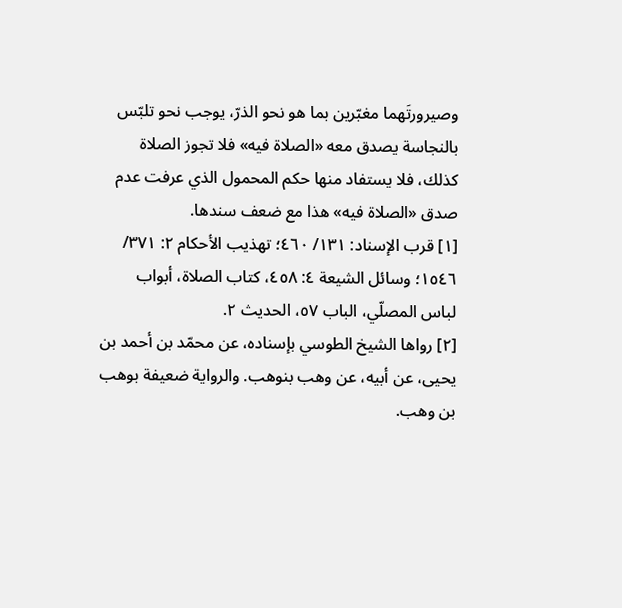وصيرورتَهما مغبّرين بما هو نحو الذرّ، يوجب نحو تلبّس بالنجاسة يصدق معه «الصلاة فيه» فلا تجوز الصلاة كذلك، فلا يستفاد منها حكم المحمول الذي عرفت عدم صدق «الصلاة فيه» هذا مع ضعف سندها.
[١] قرب الإسناد: ١٣١/ ٤٦٠؛ تهذيب الأحكام ٢: ٣٧١/ ١٥٤٦؛ وسائل الشيعة ٤: ٤٥٨، كتاب الصلاة، أبواب لباس المصلّي، الباب ٥٧، الحديث ٢.
[٢] رواها الشيخ الطوسي بإسناده، عن محمّد بن أحمد بن يحيى، عن أبيه، عن وهب بنوهب. والرواية ضعيفة بوهب بن وهب.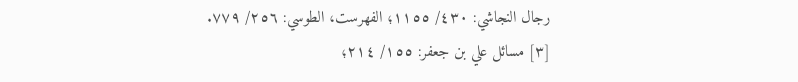رجال النجاشي: ٤٣٠/ ١١٥٥؛ الفهرست، الطوسي: ٢٥٦/ ٧٧٩.
[٣] مسائل علي بن جعفر: ١٥٥/ ٢١٤؛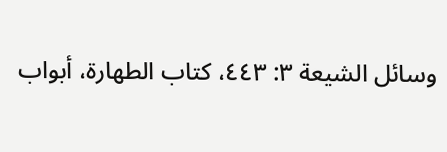وسائل الشيعة ٣: ٤٤٣، كتاب الطهارة، أبواب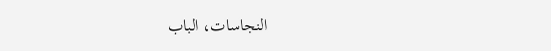النجاسات، الباب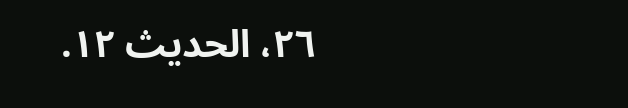٢٦، الحديث ١٢.